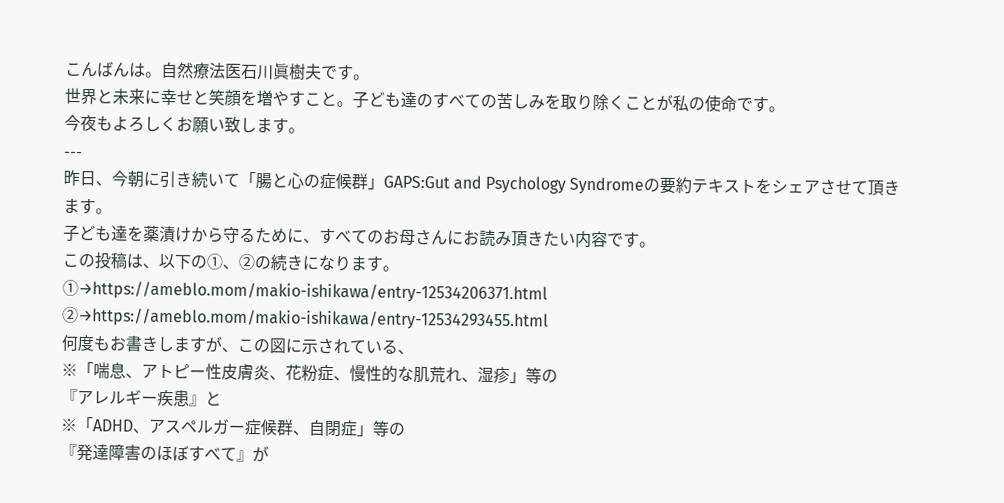こんばんは。自然療法医石川眞樹夫です。
世界と未来に幸せと笑顔を増やすこと。子ども達のすべての苦しみを取り除くことが私の使命です。
今夜もよろしくお願い致します。
---
昨日、今朝に引き続いて「腸と心の症候群」GAPS:Gut and Psychology Syndromeの要約テキストをシェアさせて頂きます。
子ども達を薬漬けから守るために、すべてのお母さんにお読み頂きたい内容です。
この投稿は、以下の①、②の続きになります。
①→https://ameblo.mom/makio-ishikawa/entry-12534206371.html
②→https://ameblo.mom/makio-ishikawa/entry-12534293455.html
何度もお書きしますが、この図に示されている、
※「喘息、アトピー性皮膚炎、花粉症、慢性的な肌荒れ、湿疹」等の
『アレルギー疾患』と
※「ADHD、アスペルガー症候群、自閉症」等の
『発達障害のほぼすべて』が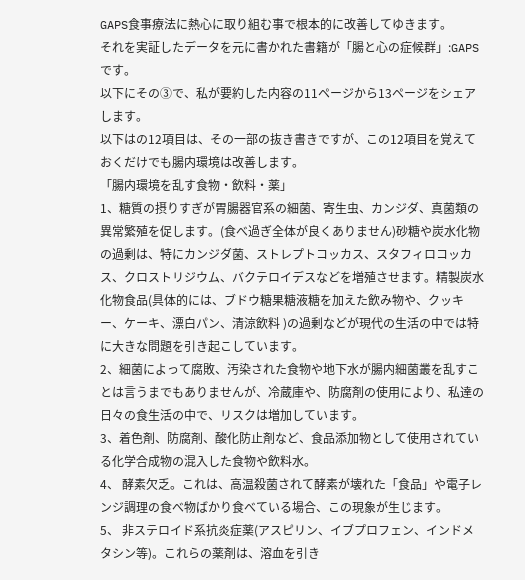GAPS食事療法に熱心に取り組む事で根本的に改善してゆきます。
それを実証したデータを元に書かれた書籍が「腸と心の症候群」:GAPSです。
以下にその③で、私が要約した内容の11ページから13ページをシェアします。
以下はの12項目は、その一部の抜き書きですが、この12項目を覚えておくだけでも腸内環境は改善します。
「腸内環境を乱す食物・飲料・薬」
1、糖質の摂りすぎが胃腸器官系の細菌、寄生虫、カンジダ、真菌類の異常繁殖を促します。(食べ過ぎ全体が良くありません)砂糖や炭水化物の過剰は、特にカンジダ菌、ストレプトコッカス、スタフィロコッカス、クロストリジウム、バクテロイデスなどを増殖させます。精製炭水化物食品(具体的には、ブドウ糖果糖液糖を加えた飲み物や、クッキー、ケーキ、漂白パン、清涼飲料 )の過剰などが現代の生活の中では特に大きな問題を引き起こしています。
2、細菌によって腐敗、汚染された食物や地下水が腸内細菌叢を乱すことは言うまでもありませんが、冷蔵庫や、防腐剤の使用により、私達の日々の食生活の中で、リスクは増加しています。
3、着色剤、防腐剤、酸化防止剤など、食品添加物として使用されている化学合成物の混入した食物や飲料水。
4、 酵素欠乏。これは、高温殺菌されて酵素が壊れた「食品」や電子レンジ調理の食べ物ばかり食べている場合、この現象が生じます。
5、 非ステロイド系抗炎症薬(アスピリン、イブプロフェン、インドメタシン等)。これらの薬剤は、溶血を引き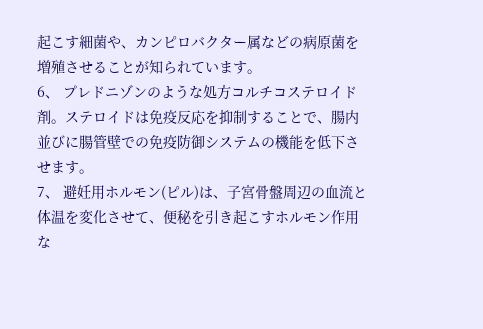起こす細菌や、カンピロバクター属などの病原菌を増殖させることが知られています。
6、 プレドニゾンのような処方コルチコステロイド剤。ステロイドは免疫反応を抑制することで、腸内並びに腸管壁での免疫防御システムの機能を低下させます。
7、 避妊用ホルモン(ピル)は、子宮骨盤周辺の血流と体温を変化させて、便秘を引き起こすホルモン作用な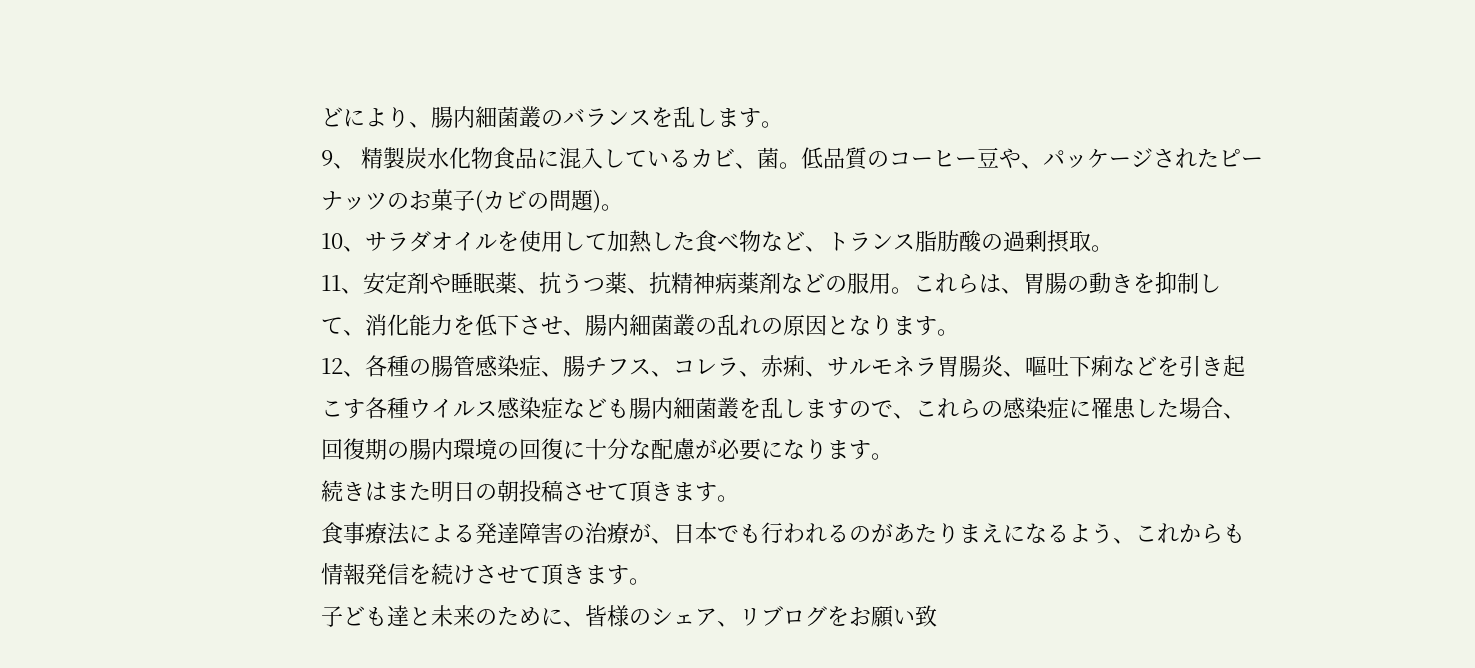どにより、腸内細菌叢のバランスを乱します。
9、 精製炭水化物食品に混入しているカビ、菌。低品質のコーヒー豆や、パッケージされたピーナッツのお菓子(カビの問題)。
10、サラダオイルを使用して加熱した食べ物など、トランス脂肪酸の過剰摂取。
11、安定剤や睡眠薬、抗うつ薬、抗精神病薬剤などの服用。これらは、胃腸の動きを抑制して、消化能力を低下させ、腸内細菌叢の乱れの原因となります。
12、各種の腸管感染症、腸チフス、コレラ、赤痢、サルモネラ胃腸炎、嘔吐下痢などを引き起こす各種ウイルス感染症なども腸内細菌叢を乱しますので、これらの感染症に罹患した場合、回復期の腸内環境の回復に十分な配慮が必要になります。
続きはまた明日の朝投稿させて頂きます。
食事療法による発達障害の治療が、日本でも行われるのがあたりまえになるよう、これからも情報発信を続けさせて頂きます。
子ども達と未来のために、皆様のシェア、リブログをお願い致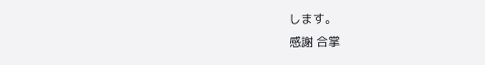します。
感謝 合掌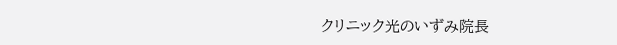クリニック光のいずみ院長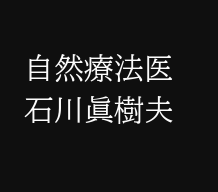自然療法医 石川眞樹夫